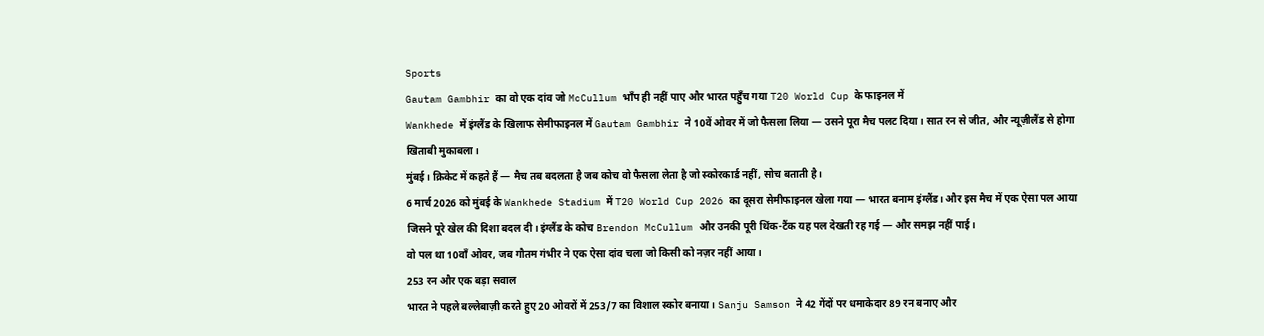Sports
Gautam Gambhir का वो एक दांव जो McCullum भाँप ही नहीं पाए और भारत पहुँच गया T20 World Cup के फाइनल में
Wankhede में इंग्लैंड के खिलाफ सेमीफाइनल में Gautam Gambhir ने 10वें ओवर में जो फैसला लिया — उसने पूरा मैच पलट दिया। सात रन से जीत, और न्यूज़ीलैंड से होगा खिताबी मुकाबला।
मुंबई। क्रिकेट में कहते हैं — मैच तब बदलता है जब कोच वो फैसला लेता है जो स्कोरकार्ड नहीं, सोच बताती है।
6 मार्च 2026 को मुंबई के Wankhede Stadium में T20 World Cup 2026 का दूसरा सेमीफाइनल खेला गया — भारत बनाम इंग्लैंड। और इस मैच में एक ऐसा पल आया जिसने पूरे खेल की दिशा बदल दी। इंग्लैंड के कोच Brendon McCullum और उनकी पूरी थिंक-टैंक यह पल देखती रह गई — और समझ नहीं पाई।
वो पल था 10वाँ ओवर, जब गौतम गंभीर ने एक ऐसा दांव चला जो किसी को नज़र नहीं आया।
253 रन और एक बड़ा सवाल
भारत ने पहले बल्लेबाज़ी करते हुए 20 ओवरों में 253/7 का विशाल स्कोर बनाया। Sanju Samson ने 42 गेंदों पर धमाकेदार 89 रन बनाए और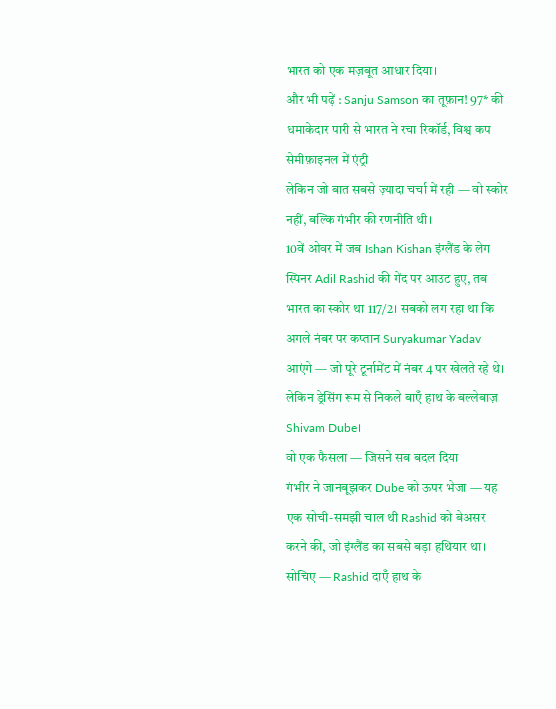भारत को एक मज़बूत आधार दिया।
और भी पढ़ें : Sanju Samson का तूफ़ान! 97* की धमाकेदार पारी से भारत ने रचा रिकॉर्ड, विश्व कप सेमीफ़ाइनल में एंट्री
लेकिन जो बात सबसे ज़्यादा चर्चा में रही — वो स्कोर नहीं, बल्कि गंभीर की रणनीति थी।
10वें ओवर में जब Ishan Kishan इंग्लैंड के लेग स्पिनर Adil Rashid की गेंद पर आउट हुए, तब भारत का स्कोर था 117/2। सबको लग रहा था कि अगले नंबर पर कप्तान Suryakumar Yadav आएंगे — जो पूरे टूर्नामेंट में नंबर 4 पर खेलते रहे थे।
लेकिन ड्रेसिंग रूम से निकले बाएँ हाथ के बल्लेबाज़ Shivam Dube।
वो एक फैसला — जिसने सब बदल दिया
गंभीर ने जानबूझकर Dube को ऊपर भेजा — यह एक सोची-समझी चाल थी Rashid को बेअसर करने की, जो इंग्लैंड का सबसे बड़ा हथियार था।
सोचिए — Rashid दाएँ हाथ के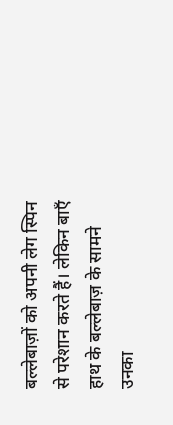बल्लेबाज़ों को अपनी लेग स्पिन से परेशान करते हैं। लेकिन बाएँ हाथ के बल्लेबाज़ के सामने उनका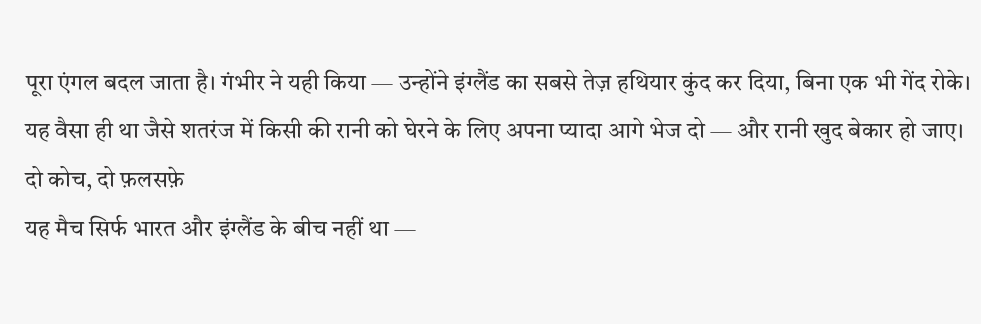पूरा एंगल बदल जाता है। गंभीर ने यही किया — उन्होंने इंग्लैंड का सबसे तेज़ हथियार कुंद कर दिया, बिना एक भी गेंद रोके।
यह वैसा ही था जैसे शतरंज में किसी की रानी को घेरने के लिए अपना प्यादा आगे भेज दो — और रानी खुद बेकार हो जाए।
दो कोच, दो फ़लसफ़े
यह मैच सिर्फ भारत और इंग्लैंड के बीच नहीं था —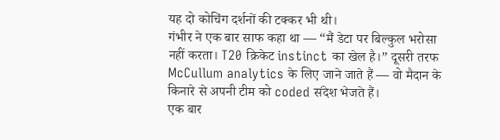यह दो कोचिंग दर्शनों की टक्कर भी थी।
गंभीर ने एक बार साफ कहा था — “मैं डेटा पर बिल्कुल भरोसा नहीं करता। T20 क्रिकेट instinct का खेल है।” दूसरी तरफ McCullum analytics के लिए जाने जाते हैं — वो मैदान के किनारे से अपनी टीम को coded संदेश भेजते हैं।
एक बार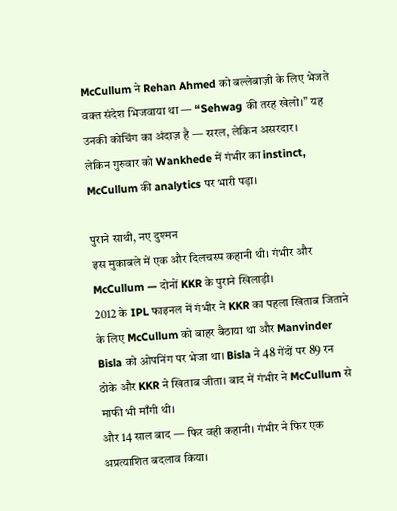McCullum ने Rehan Ahmed को बल्लेबाज़ी के लिए भेजते वक्त संदेश भिजवाया था — “Sehwag की तरह खेलो।” यह उनकी कोचिंग का अंदाज़ है — सरल, लेकिन असरदार।
लेकिन गुरुवार को Wankhede में गंभीर का instinct, McCullum की analytics पर भारी पड़ा।

पुराने साथी, नए दुश्मन
इस मुकाबले में एक और दिलचस्प कहानी थी। गंभीर और McCullum — दोनों KKR के पुराने खिलाड़ी।
2012 के IPL फाइनल में गंभीर ने KKR का पहला खिताब जिताने के लिए McCullum को बाहर बैठाया था और Manvinder Bisla को ओपनिंग पर भेजा था। Bisla ने 48 गेंदों पर 89 रन ठोके और KKR ने खिताब जीता। बाद में गंभीर ने McCullum से माफी भी माँगी थी।
और 14 साल बाद — फिर वही कहानी। गंभीर ने फिर एक अप्रत्याशित बदलाव किया।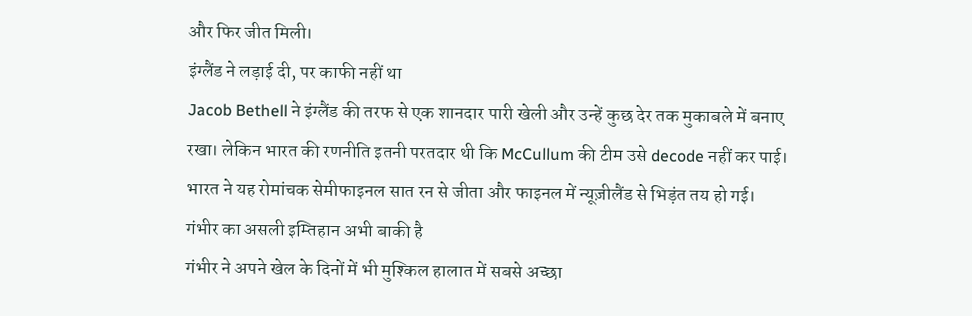और फिर जीत मिली।
इंग्लैंड ने लड़ाई दी, पर काफी नहीं था
Jacob Bethell ने इंग्लैंड की तरफ से एक शानदार पारी खेली और उन्हें कुछ देर तक मुकाबले में बनाए रखा। लेकिन भारत की रणनीति इतनी परतदार थी कि McCullum की टीम उसे decode नहीं कर पाई।
भारत ने यह रोमांचक सेमीफाइनल सात रन से जीता और फाइनल में न्यूज़ीलैंड से भिड़ंत तय हो गई।
गंभीर का असली इम्तिहान अभी बाकी है
गंभीर ने अपने खेल के दिनों में भी मुश्किल हालात में सबसे अच्छा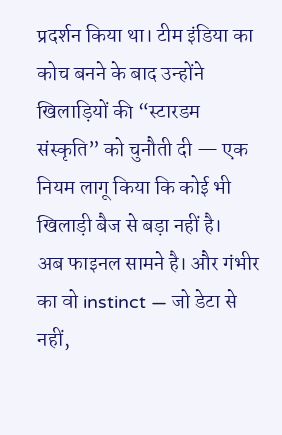प्रदर्शन किया था। टीम इंडिया का कोच बनने के बाद उन्होंने खिलाड़ियों की “स्टारडम संस्कृति” को चुनौती दी — एक नियम लागू किया कि कोई भी खिलाड़ी बैज से बड़ा नहीं है।
अब फाइनल सामने है। और गंभीर का वो instinct — जो डेटा से नहीं,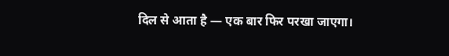दिल से आता है — एक बार फिर परखा जाएगा।